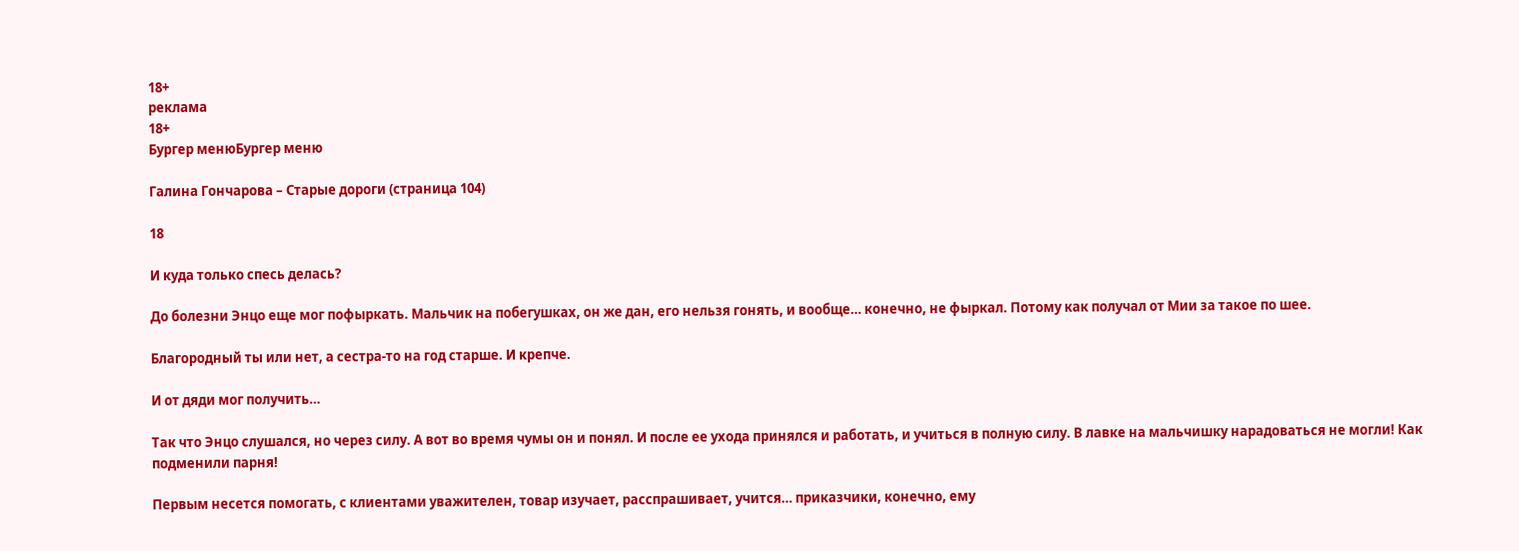18+
реклама
18+
Бургер менюБургер меню

Галина Гончарова – Старые дороги (страница 104)

18

И куда только спесь делась?

До болезни Энцо еще мог пофыркать. Мальчик на побегушках, он же дан, его нельзя гонять, и вообще… конечно, не фыркал. Потому как получал от Мии за такое по шее.

Благородный ты или нет, а сестра-то на год старше. И крепче.

И от дяди мог получить…

Так что Энцо слушался, но через силу. А вот во время чумы он и понял. И после ее ухода принялся и работать, и учиться в полную силу. В лавке на мальчишку нарадоваться не могли! Как подменили парня!

Первым несется помогать, с клиентами уважителен, товар изучает, расспрашивает, учится… приказчики, конечно, ему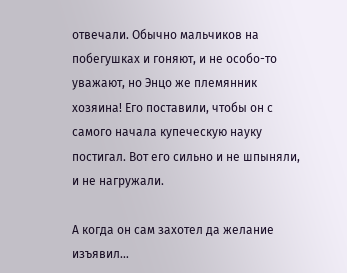отвечали. Обычно мальчиков на побегушках и гоняют, и не особо-то уважают, но Энцо же племянник хозяина! Его поставили, чтобы он с самого начала купеческую науку постигал. Вот его сильно и не шпыняли, и не нагружали.

А когда он сам захотел да желание изъявил…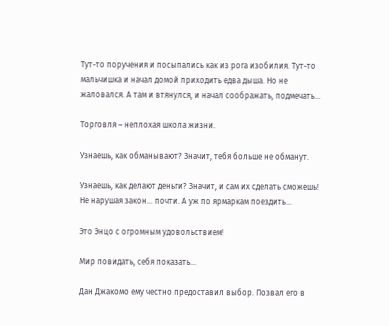Тут-то поручения и посыпались как из рога изобилия. Тут-то мальчишка и начал домой приходить едва дыша. Но не жаловался. А там и втянулся, и начал соображать, подмечать…

Торговля – неплохая школа жизни.

Узнаешь, как обманывают? Значит, тебя больше не обманут.

Узнаешь, как делают деньги? Значит, и сам их сделать сможешь! Не нарушая закон… почти. А уж по ярмаркам поездить…

Это Энцо с огромным удовольствием!

Мир повидать, себя показать…

Дан Джакомо ему честно предоставил выбор. Позвал его в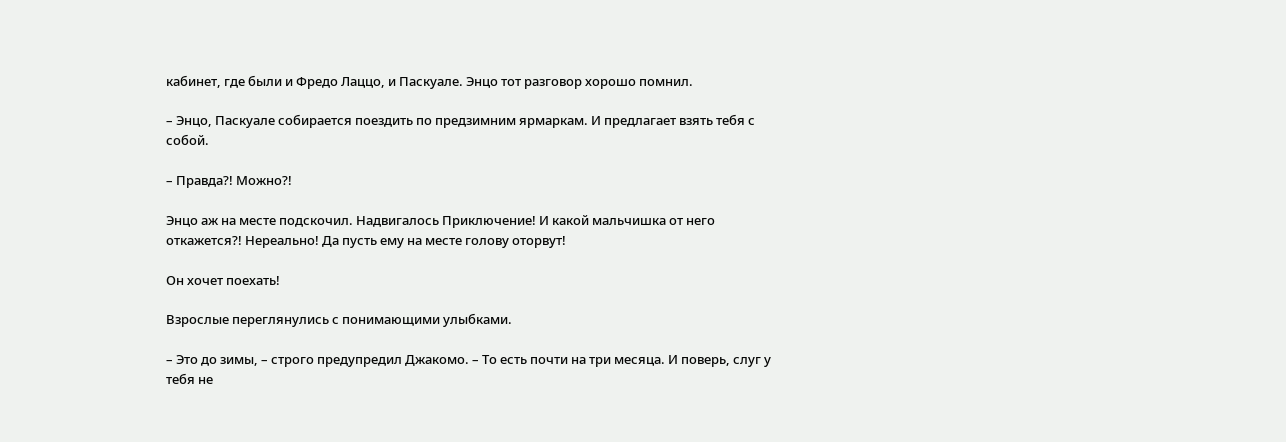кабинет, где были и Фредо Лаццо, и Паскуале. Энцо тот разговор хорошо помнил.

– Энцо, Паскуале собирается поездить по предзимним ярмаркам. И предлагает взять тебя с собой.

– Правда?! Можно?!

Энцо аж на месте подскочил. Надвигалось Приключение! И какой мальчишка от него откажется?! Нереально! Да пусть ему на месте голову оторвут!

Он хочет поехать!

Взрослые переглянулись с понимающими улыбками.

– Это до зимы, – строго предупредил Джакомо. – То есть почти на три месяца. И поверь, слуг у тебя не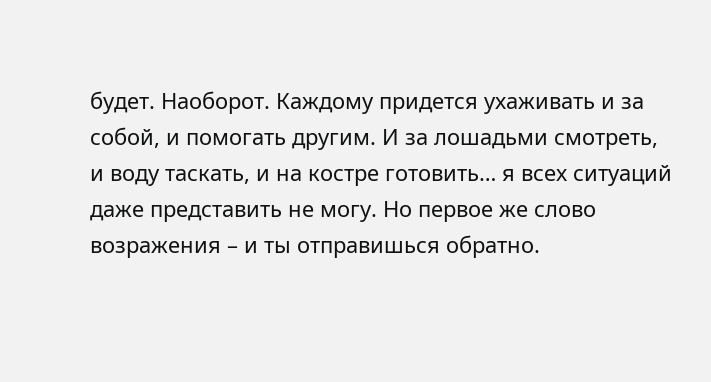будет. Наоборот. Каждому придется ухаживать и за собой, и помогать другим. И за лошадьми смотреть, и воду таскать, и на костре готовить… я всех ситуаций даже представить не могу. Но первое же слово возражения – и ты отправишься обратно.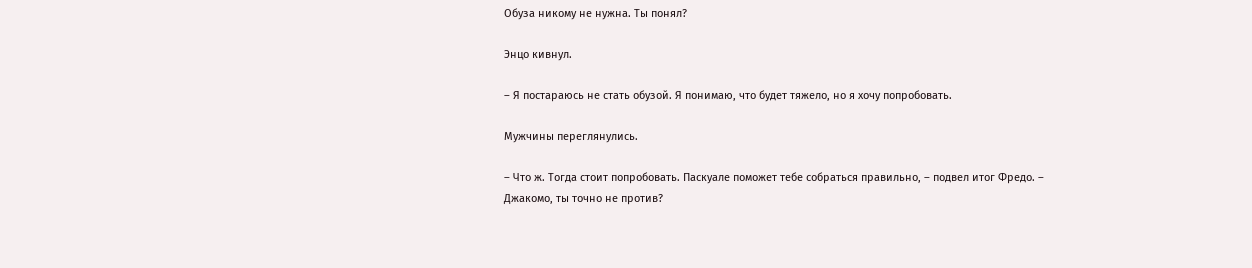Обуза никому не нужна. Ты понял?

Энцо кивнул.

– Я постараюсь не стать обузой. Я понимаю, что будет тяжело, но я хочу попробовать.

Мужчины переглянулись.

– Что ж. Тогда стоит попробовать. Паскуале поможет тебе собраться правильно, – подвел итог Фредо. – Джакомо, ты точно не против?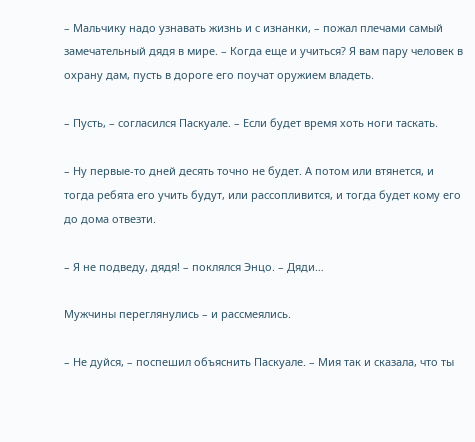– Мальчику надо узнавать жизнь и с изнанки, – пожал плечами самый замечательный дядя в мире. – Когда еще и учиться? Я вам пару человек в охрану дам, пусть в дороге его поучат оружием владеть.

– Пусть, – согласился Паскуале. – Если будет время хоть ноги таскать.

– Ну первые-то дней десять точно не будет. А потом или втянется, и тогда ребята его учить будут, или рассопливится, и тогда будет кому его до дома отвезти.

– Я не подведу, дядя! – поклялся Энцо. – Дяди…

Мужчины переглянулись – и рассмеялись.

– Не дуйся, – поспешил объяснить Паскуале. – Мия так и сказала, что ты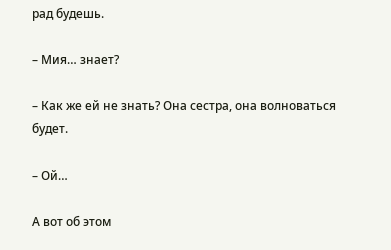рад будешь.

– Мия… знает?

– Как же ей не знать? Она сестра, она волноваться будет.

– Ой…

А вот об этом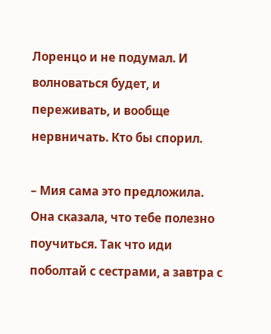Лоренцо и не подумал. И волноваться будет, и переживать, и вообще нервничать. Кто бы спорил.

– Мия сама это предложила. Она сказала, что тебе полезно поучиться. Так что иди поболтай с сестрами, а завтра с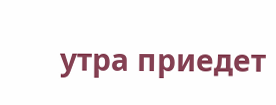утра приедет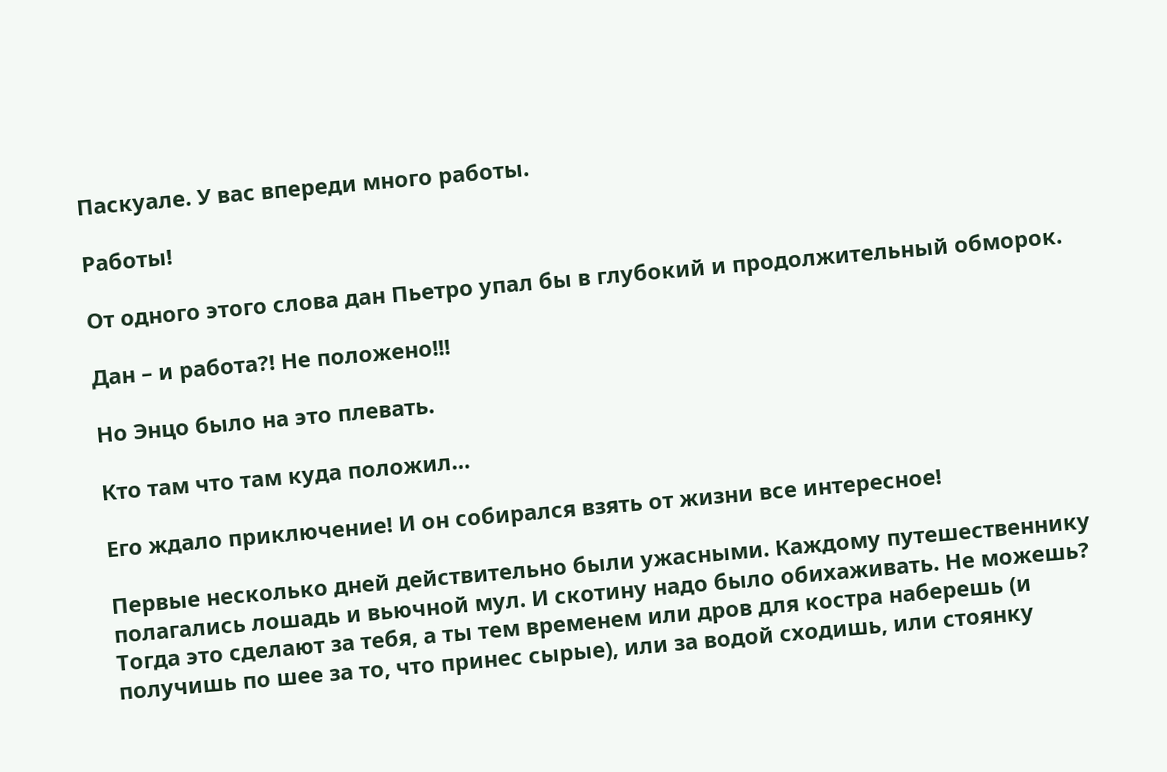Паскуале. У вас впереди много работы.

Работы!

От одного этого слова дан Пьетро упал бы в глубокий и продолжительный обморок.

Дан – и работа?! Не положено!!!

Но Энцо было на это плевать.

Кто там что там куда положил…

Его ждало приключение! И он собирался взять от жизни все интересное!

Первые несколько дней действительно были ужасными. Каждому путешественнику полагались лошадь и вьючной мул. И скотину надо было обихаживать. Не можешь? Тогда это сделают за тебя, а ты тем временем или дров для костра наберешь (и получишь по шее за то, что принес сырые), или за водой сходишь, или стоянку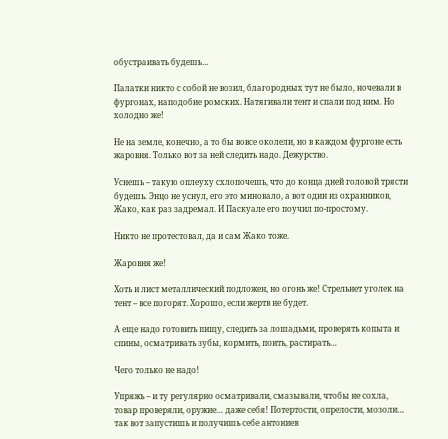обустраивать будешь…

Палатки никто с собой не возил, благородных тут не было, ночевали в фургонах, наподобие ромских. Натягивали тент и спали под ним. Но холодно же!

Не на земле, конечно, а то бы вовсе околели, но в каждом фургоне есть жаровня. Только вот за ней следить надо. Дежурство.

Уснешь – такую оплеуху схлопочешь, что до конца дней головой трясти будешь. Энцо не уснул, его это миновало, а вот один из охранников, Жако, как раз задремал. И Паскуале его поучил по-простому.

Никто не протестовал, да и сам Жако тоже.

Жаровня же!

Хоть и лист металлический подложен, но огонь же! Стрельнет уголек на тент – все погорят. Хорошо, если жертв не будет.

А еще надо готовить пищу, следить за лошадьми, проверять копыта и спины, осматривать зубы, кормить, поить, растирать…

Чего только не надо!

Упряжь – и ту регулярно осматривали, смазывали, чтобы не сохла, товар проверяли, оружие… даже себя! Потертости, опрелости, мозоли… так вот запустишь и получишь себе антониев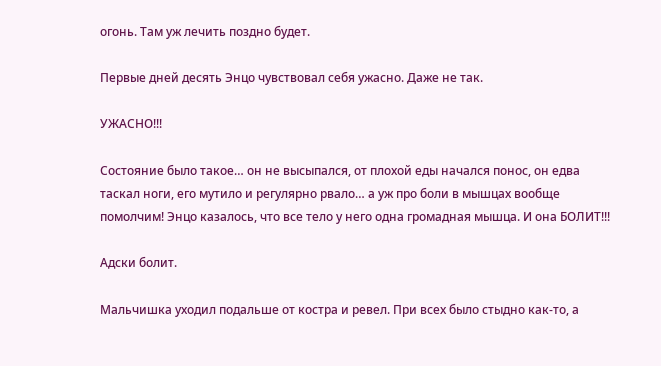огонь. Там уж лечить поздно будет.

Первые дней десять Энцо чувствовал себя ужасно. Даже не так.

УЖАСНО!!!

Состояние было такое… он не высыпался, от плохой еды начался понос, он едва таскал ноги, его мутило и регулярно рвало… а уж про боли в мышцах вообще помолчим! Энцо казалось, что все тело у него одна громадная мышца. И она БОЛИТ!!!

Адски болит.

Мальчишка уходил подальше от костра и ревел. При всех было стыдно как-то, а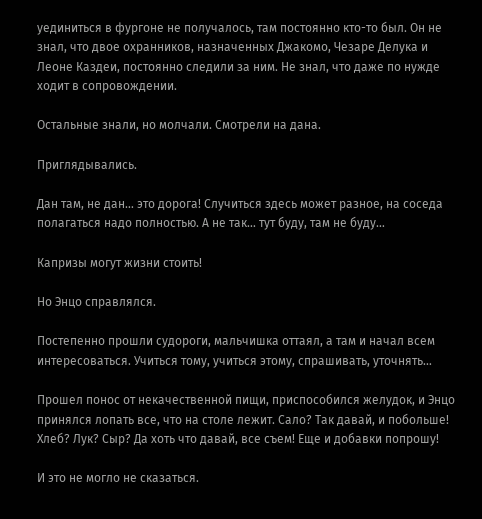уединиться в фургоне не получалось, там постоянно кто-то был. Он не знал, что двое охранников, назначенных Джакомо, Чезаре Делука и Леоне Каздеи, постоянно следили за ним. Не знал, что даже по нужде ходит в сопровождении.

Остальные знали, но молчали. Смотрели на дана.

Приглядывались.

Дан там, не дан… это дорога! Случиться здесь может разное, на соседа полагаться надо полностью. А не так… тут буду, там не буду…

Капризы могут жизни стоить!

Но Энцо справлялся.

Постепенно прошли судороги, мальчишка оттаял, а там и начал всем интересоваться. Учиться тому, учиться этому, спрашивать, уточнять…

Прошел понос от некачественной пищи, приспособился желудок, и Энцо принялся лопать все, что на столе лежит. Сало? Так давай, и побольше! Хлеб? Лук? Сыр? Да хоть что давай, все съем! Еще и добавки попрошу!

И это не могло не сказаться.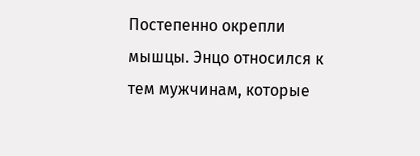Постепенно окрепли мышцы. Энцо относился к тем мужчинам, которые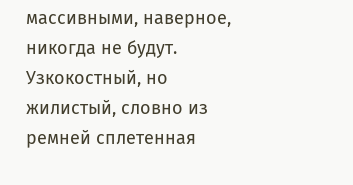массивными, наверное, никогда не будут. Узкокостный, но жилистый, словно из ремней сплетенная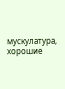мускулатура, хорошие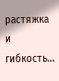растяжка и гибкость…